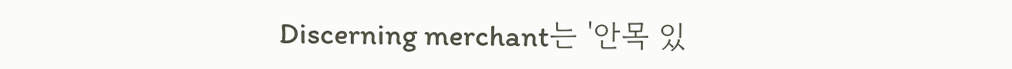Discerning merchant는 '안목 있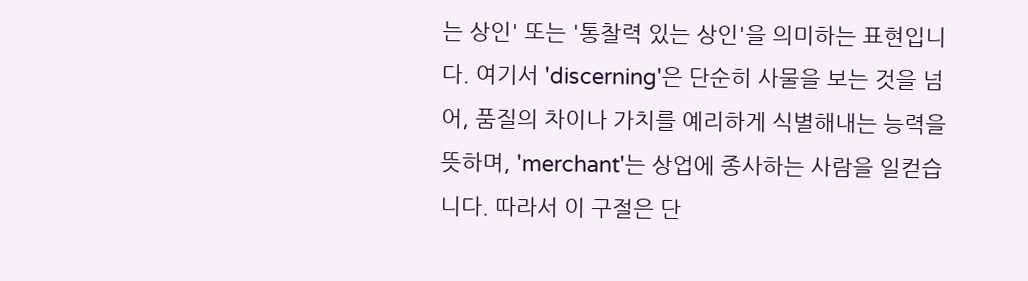는 상인' 또는 '통찰력 있는 상인'을 의미하는 표현입니다. 여기서 'discerning'은 단순히 사물을 보는 것을 넘어, 품질의 차이나 가치를 예리하게 식별해내는 능력을 뜻하며, 'merchant'는 상업에 종사하는 사람을 일컫습니다. 따라서 이 구절은 단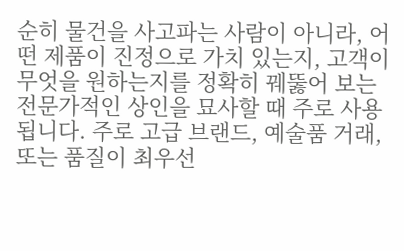순히 물건을 사고파는 사람이 아니라, 어떤 제품이 진정으로 가치 있는지, 고객이 무엇을 원하는지를 정확히 꿰뚫어 보는 전문가적인 상인을 묘사할 때 주로 사용됩니다. 주로 고급 브랜드, 예술품 거래, 또는 품질이 최우선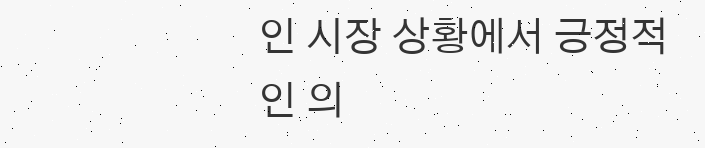인 시장 상황에서 긍정적인 의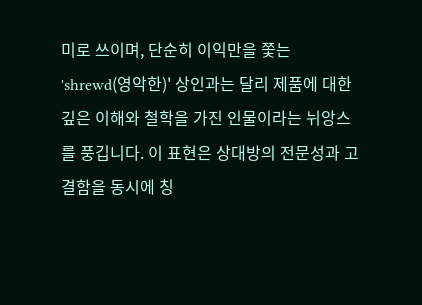미로 쓰이며, 단순히 이익만을 쫓는 'shrewd(영악한)' 상인과는 달리 제품에 대한 깊은 이해와 철학을 가진 인물이라는 뉘앙스를 풍깁니다. 이 표현은 상대방의 전문성과 고결함을 동시에 칭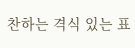찬하는 격식 있는 표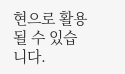현으로 활용될 수 있습니다.